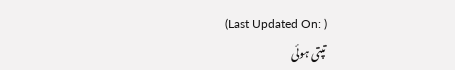(Last Updated On: )
تپتی ہوئی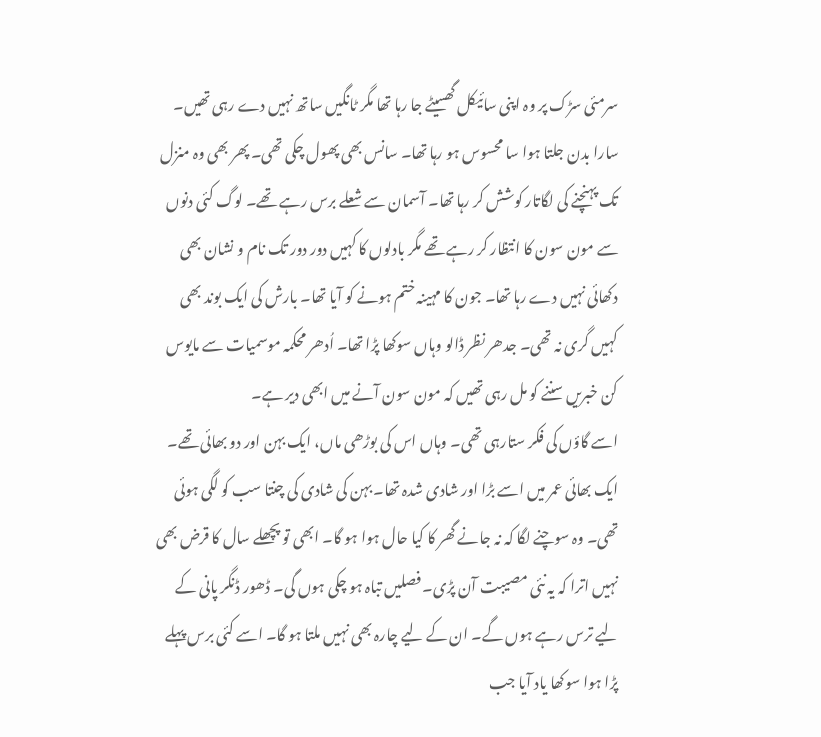سرمئی سڑک پر وہ اپنی سائیکل گھسیٹے جا رہا تھا مگر ٹانگیں ساتھ نہیں دے رہی تھیں۔ سارا بدن جلتا ہوا سا محسوس ہو رہا تھا۔ سانس بھی پھول چکی تھی۔ پھر بھی وہ منزل تک پہنچنے کی لگاتار کوشش کر رہا تھا۔ آسمان سے شعلے برس رہے تھے۔ لوگ کئی دنوں سے مون سون کا انتظار کر رہے تھے مگر بادلوں کا کہیں دور دور تک نام و نشان بھی دکھائی نہیں دے رہا تھا۔ جون کا مہینہ ختم ہونے کو آیا تھا۔ بارش کی ایک بوند بھی کہیں گری نہ تھی۔ جدھر نظر ڈالو وہاں سوکھا پڑا تھا۔ اُدھر محکمہ موسمیات سے مایوس کن خبریں سننے کو مل رہی تھیں کہ مون سون آنے میں ابھی دیر ہے۔
اسے گاؤں کی فکر ستارہی تھی۔ وہاں اس کی بوڑھی ماں، ایک بہن اور دو بھائی تھے۔ ایک بھائی عمر میں اسے بڑا اور شادی شدہ تھا۔ بہن کی شادی کی چنتا سب کو لگی ہوئی تھی۔ وہ سوچنے لگا کہ نہ جانے گھر کا کیا حال ہوا ہو گا۔ ابھی تو پچھلے سال کا قرض بھی نہیں اترا کہ یہ نئی مصیبت آن پڑی۔ فصلیں تباہ ہو چکی ہوں گی۔ ڈھور ڈنگر پانی کے لیے ترس رہے ہوں گے۔ ان کے لیے چارہ بھی نہیں ملتا ہو گا۔ اسے کئی برس پہلے پڑا ہوا سوکھا یاد آیا جب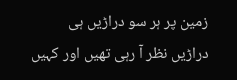زمین پر ہر سو دراڑیں ہی دراڑیں نظر آ رہی تھیں اور کہیں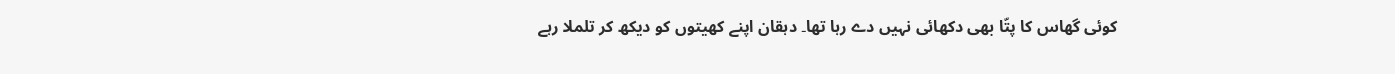کوئی گھاس کا پتّا بھی دکھائی نہیں دے رہا تھا۔ دہقان اپنے کھیتوں کو دیکھ کر تلملا رہے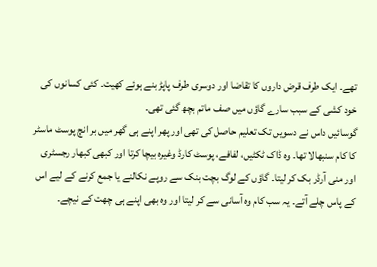تھے۔ ایک طرف قرض داروں کا تقاضا اور دوسری طرف پاپڑ بنے ہوئے کھیت۔ کئی کسانوں کی خود کشی کے سبب سارے گاؤں میں صف ماتم بچھ گئی تھی۔
گوسائیں داس نے دسویں تک تعلیم حاصل کی تھی اور پھر اپنے ہی گھر میں بر انچ پوسٹ ماسٹر کا کام سنبھالا تھا۔ وہ ڈاک ٹکٹیں، لفافے، پوسٹ کارڈ وغیرہ بیچا کرتا اور کبھی کبھار رجسٹری اور منی آرڈر بک کر لیتا۔ گاؤں کے لوگ بچت بنک سے روپے نکالنے یا جمع کرنے کے لیے اس کے پاس چلے آتے۔ یہ سب کام وہ آسانی سے کر لیتا اور وہ بھی اپنے ہی چھت کے نیچے۔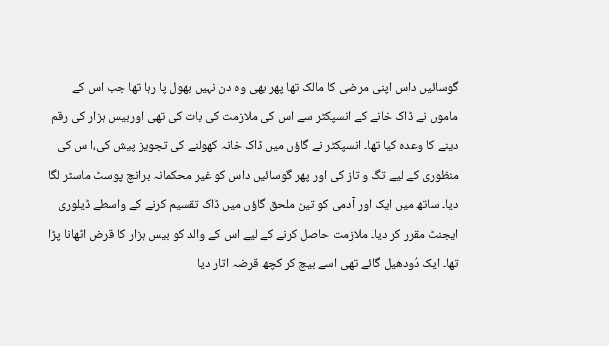گوسائیں داس اپنی مرضی کا مالک تھا پھر بھی وہ دن نہیں بھول پا رہا تھا جب اس کے ماموں نے ڈاک خانے کے انسپکٹر سے اس کی ملازمت کی بات کی تھی اوربیس ہزار کی رقم دینے کا وعدہ کیا تھا۔ انسپکٹر نے گاؤں میں ڈاک خانہ کھولنے کی تجویز پیش کی،ا س کی منظوری کے لیے تگ و تاز کی اور پھر گوسائیں داس کو غیر محکمانہ برانچ پوسٹ ماسٹر لگا دیا۔ ساتھ میں ایک اور آدمی کو تین ملحق گاؤں میں ڈاک تقسیم کرنے کے واسطے ڈیلوری ایجنٹ مقرر کر دیا۔ ملازمت حاصل کرنے کے لیے اس کے والد کو بیس ہزار کا قرض اٹھانا پڑا تھا۔ ایک دُودھیل گائے تھی اسے بیچ کر کچھ قرضہ اتار دیا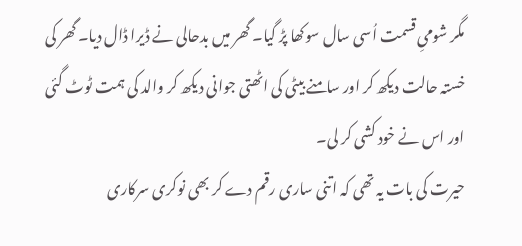مگر شومیِ قسمت اُسی سال سوکھا پڑ گیا۔ گھر میں بدحالی نے ڈیرا ڈال دیا۔ گھر کی خستہ حالت دیکھ کر اور سامنے بیٹی کی اٹھتی جوانی دیکھ کر والد کی ہمت ٹوٹ گئی اور اس نے خود کشی کر لی۔
حیرت کی بات یہ تھی کہ اتنی ساری رقم دے کر بھی نوکری سرکاری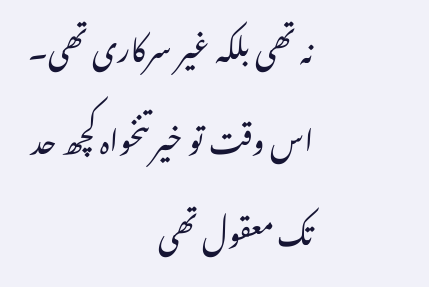نہ تھی بلکہ غیر سرکاری تھی۔ اس وقت تو خیر تنخواہ کچھ حد تک معقول تھی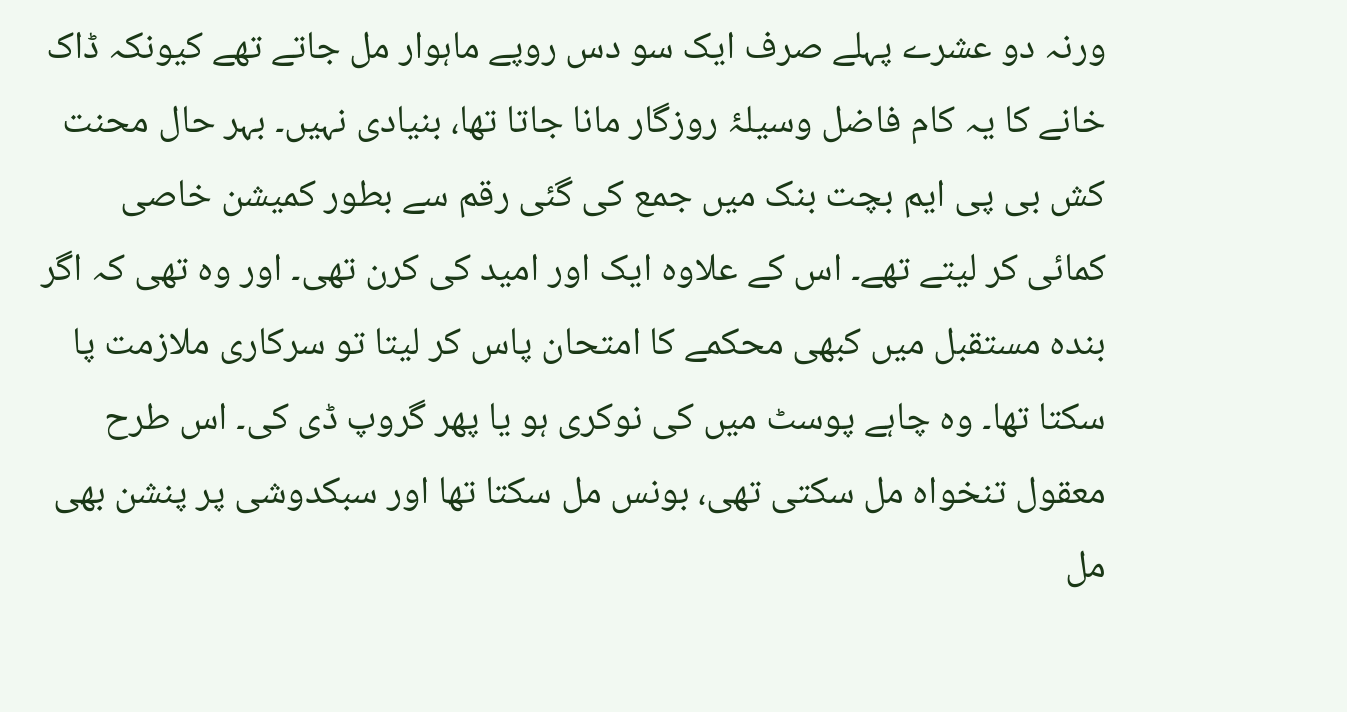ورنہ دو عشرے پہلے صرف ایک سو دس روپے ماہوار مل جاتے تھے کیونکہ ڈاک خانے کا یہ کام فاضل وسیلۂ روزگار مانا جاتا تھا، بنیادی نہیں۔ بہر حال محنت کش بی پی ایم بچت بنک میں جمع کی گئی رقم سے بطور کمیشن خاصی کمائی کر لیتے تھے۔ اس کے علاوہ ایک اور امید کی کرن تھی۔ اور وہ تھی کہ اگر بندہ مستقبل میں کبھی محکمے کا امتحان پاس کر لیتا تو سرکاری ملازمت پا سکتا تھا۔ وہ چاہے پوسٹ میں کی نوکری ہو یا پھر گروپ ڈی کی۔ اس طرح معقول تنخواہ مل سکتی تھی، بونس مل سکتا تھا اور سبکدوشی پر پنشن بھی مل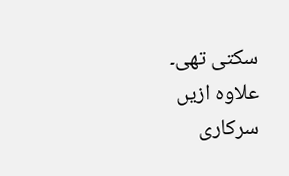سکتی تھی۔ علاوہ ازیں سرکاری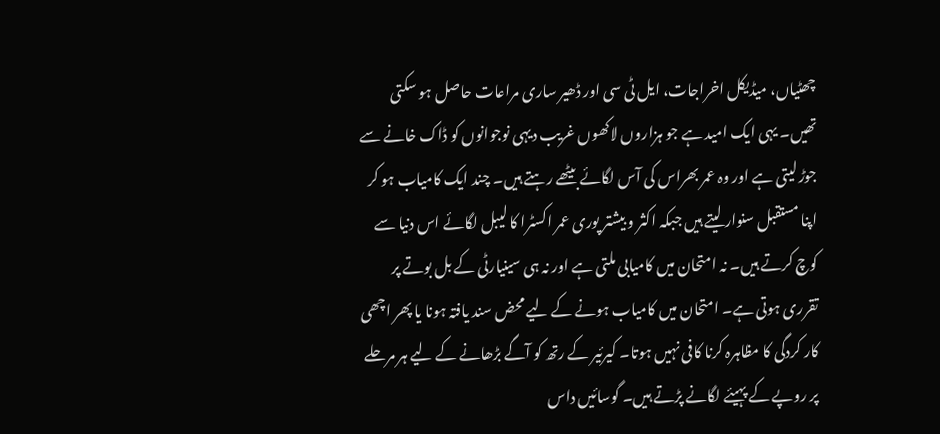چھٹیاں، میڈیکل اخراجات، ایل ٹی سی اور ڈھیر ساری مراعات حاصل ہو سکتی تھیں۔ یہی ایک امید ہے جو ہزاروں لاکھوں غریب دیہی نوجوانوں کو ڈاک خانے سے جوڑ لیتی ہے اور وہ عمر بھراس کی آس لگائے بیٹھے رہتے ہیں۔ چند ایک کامیاب ہو کر اپنا مستقبل سنوار لیتے ہیں جبکہ اکثر و بیشتر پوری عمر اکسٹرا کا لیبل لگائے اس دنیا سے کوچ کرتے ہیں۔ نہ امتحان میں کامیابی ملتی ہے اور نہ ہی سینیارٹی کے بل بوتے پر تقرری ہوتی ہے۔ امتحان میں کامیاب ہونے کے لیے محض سند یافتہ ہونا یا پھر اچھی کار کردگی کا مظاہرہ کرنا کافی نہیں ہوتا۔ کیرئیر کے رتھ کو آگے بڑھانے کے لیے ہر مرحلے پر روپے کے پہیئے لگانے پڑتے ہیں۔ گوسائیں داس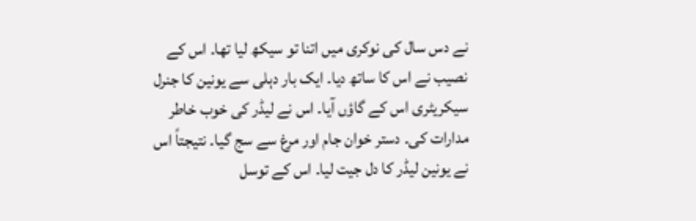نے دس سال کی نوکری میں اتنا تو سیکھ لیا تھا۔ اس کے نصیب نے اس کا ساتھ دیا۔ ایک بار دہلی سے یونین کا جنرل سیکریٹری اس کے گاؤں آیا۔ اس نے لیڈر کی خوب خاطر مدارات کی۔ دستر خوان جام اور مرغ سے سج گیا۔ نتیجتاً اس نے یونین لیڈر کا دل جیت لیا۔ اس کے توسل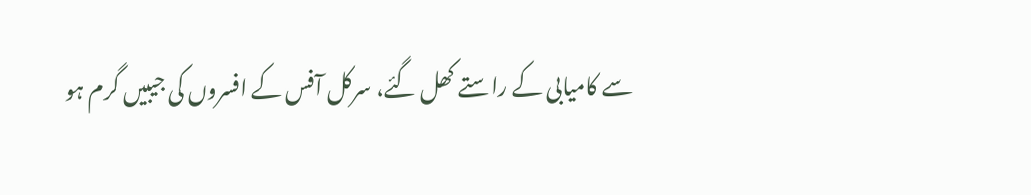سے کامیابی کے راستے کھل گئے، سرکل آفس کے افسروں کی جیبیں گرم ہو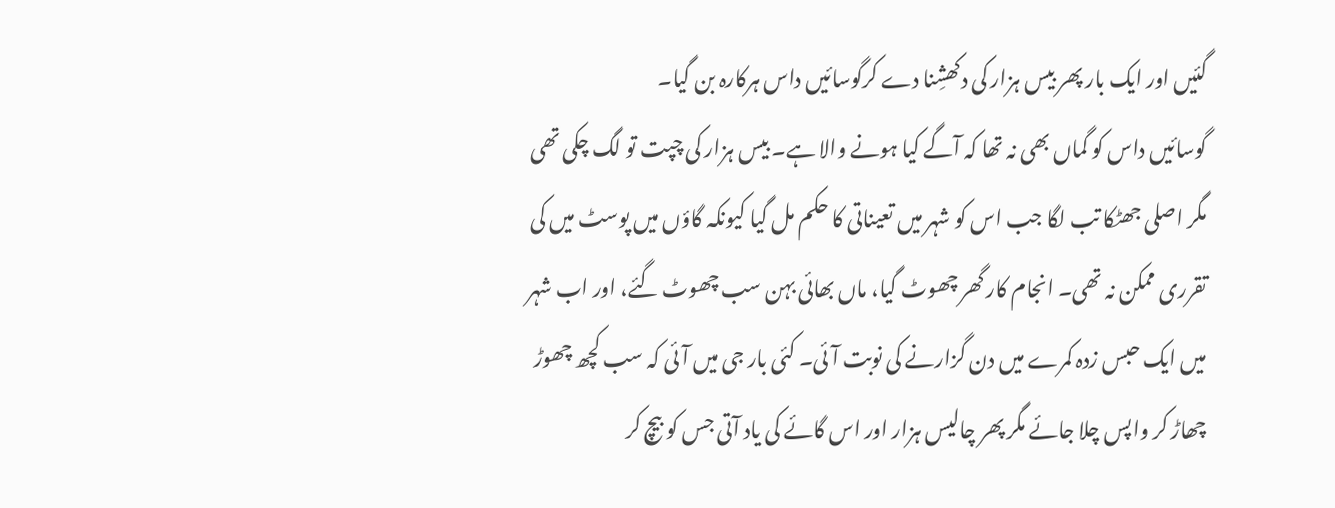گئیں اور ایک بار پھر بیس ہزار کی دکھشِنا دے کرگوسائیں داس ہرکارہ بن گیا۔
گوسائیں داس کو گماں بھی نہ تھا کہ آگے کیا ہونے والا ہے۔ بیس ہزار کی چپت تو لگ چکی تھی مگر اصلی جھٹکا تب لگا جب اس کو شہر میں تعیناتی کا حکم مل گیا کیونکہ گاؤں میں پوسٹ میں کی تقرری ممکن نہ تھی۔ انجام کار گھر چھوٹ گیا، ماں بھائی بہن سب چھوٹ گئے، اور اب شہر میں ایک حبس زدہ کمرے میں دن گزارنے کی نوبت آئی۔ کئی بار جی میں آئی کہ سب کچھ چھوڑ چھاڑ کر واپس چلا جائے مگر پھر چالیس ہزار اور اس گائے کی یاد آتی جس کو بیچ کر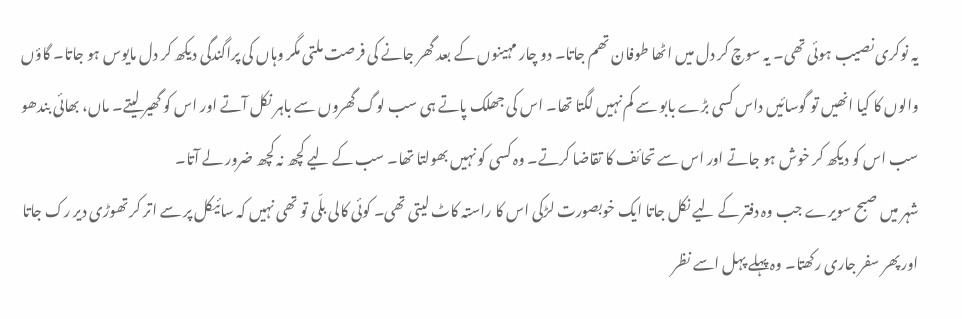یہ نوکری نصیب ہوئی تھی۔ یہ سوچ کر دل میں اٹھا طوفان تھم جاتا۔ دو چار مہینوں کے بعد گھر جانے کی فرصت ملتی مگر وہاں کی پراگندگی دیکھ کر دل مایوس ہو جاتا۔ گاؤں والوں کا کیا انھیں تو گوسائیں داس کسی بڑے بابو سے کم نہیں لگتا تھا۔ اس کی جھلک پاتے ہی سب لوگ گھروں سے باہر نکل آتے اور اس کو گھیر لیتے۔ ماں، بھائی بندھو سب اس کو دیکھ کر خوش ہو جاتے اور اس سے تحائف کا تقاضا کرتے۔ وہ کسی کو نہیں بھولتا تھا۔ سب کے لیے کچھ نہ کچھ ضرور لے آتا۔
شہر میں صبح سویرے جب وہ دفتر کے لیے نکل جاتا ایک خوبصورت لڑکی اس کا راستہ کاٹ لیتی تھی۔ کوئی کالی بلّی تو تھی نہیں کہ سائیکل پر سے اتر کر تھوڑی دیر رک جاتا اور پھر سفر جاری رکھتا۔ وہ پہلے پہل اسے نظر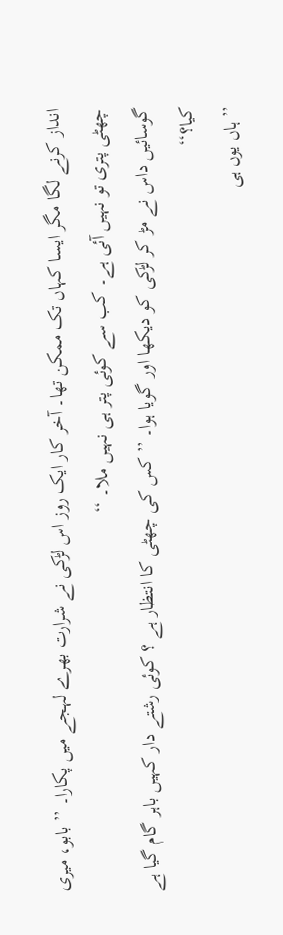انداز کرنے لگا مگر ایسا کہاں تک ممکن تھا۔ آخر کار ایک روز اس لڑکی نے شرارت بھرے لہجے میں پکارا۔ ’’ بابو، میری چھٹی پتری تو نہیں آئی ہے۔ کب سے کوئی پتر ہی نہیں ملا۔ ‘‘
گوسائیں داس نے مڑ کر لڑکی کو دیکھا اور گویا ہوا۔ ’’ کس کی چھٹی کا انتظار ہے ؟ کوئی رشتے دار کہیں باہر گام گیا ہے کیا؟‘‘
’’ ہاں یوں ہی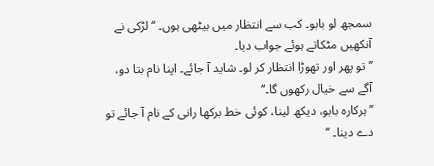سمجھ لو بابو۔ کب سے انتظار میں بیٹھی ہوں۔ ‘‘ لڑکی نے آنکھیں مٹکاتے ہوئے جواب دیا۔
’’ تو پھر اور تھوڑا انتظار کر لو۔ شاید آ جائے۔ اپنا نام بتا دو، آگے سے خیال رکھوں گا۔‘‘
’’ ہرکارہ بابو، دیکھ لینا، کوئی خط برکھا رانی کے نام آ جائے تو دے دینا۔ ‘‘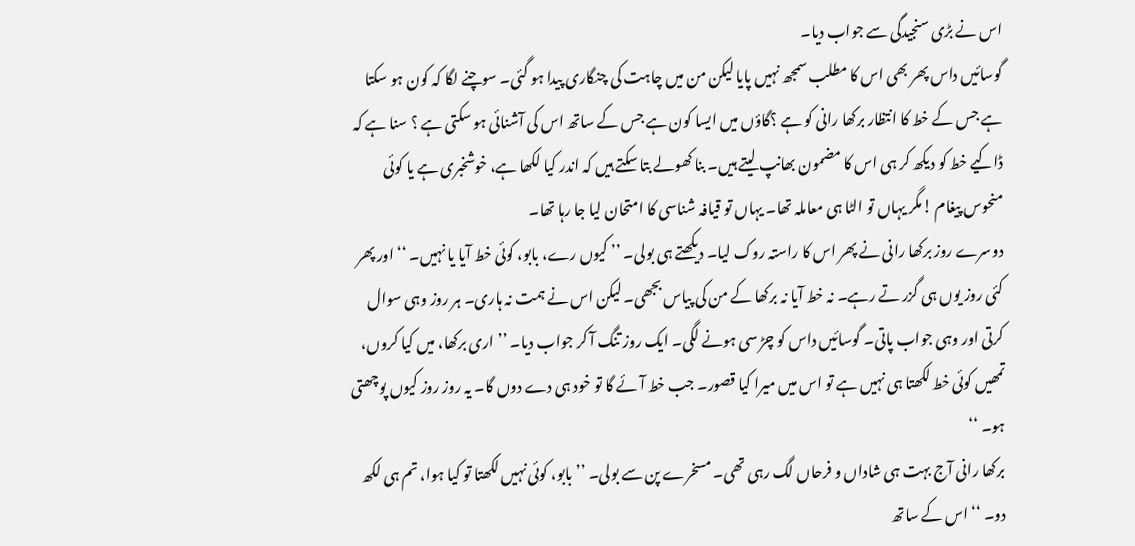اس نے بڑی سنجیدگی سے جواب دیا۔
گوسائیں داس پھر بھی اس کا مطلب سمجھ نہیں پایا لیکن من میں چاہت کی چنگاری پیدا ہو گئی۔ سوچنے لگا کہ کون ہو سکتا ہے جس کے خط کا انتظار برکھا رانی کو ہے ؟گاؤں میں ایسا کون ہے جس کے ساتھ اس کی آشنائی ہو سکتی ہے ؟ سنا ہے کہ ڈاکیے خط کو دیکھ کر ہی اس کا مضمون بھانپ لیتے ہیں۔ بنا کھولے بتا سکتے ہیں کہ اندر کیا لکھا ہے، خوشخبری ہے یا کوئی منحوس پیغام !مگر یہاں تو الٹا ہی معاملہ تھا۔ یہاں تو قیافہ شناسی کا امتحان لیا جا رہا تھا۔
دوسرے روز برکھا رانی نے پھر اس کا راستہ روک لیا۔ دیکھتے ہی بولی۔ ’’ کیوں رے، بابو، کوئی خط آیا یا نہیں۔ ‘‘ اور پھر کئی روز یوں ہی گزر تے رہے۔ نہ خط آیا نہ برکھا کے من کی پیاس بجھی۔ لیکن اس نے ہمت نہ ہاری۔ ہر روز وہی سوال کرتی اور وہی جواب پاتی۔ گوسائیں داس کو چڑ سی ہونے لگی۔ ایک روز تنگ آ کر جواب دیا۔ ’’ اری برکھا، میں کیا کروں، تمھیں کوئی خط لکھتا ہی نہیں ہے تو اس میں میرا کیا قصور۔ جب خط آئے گا تو خود ہی دے دوں گا۔ یہ روز روز کیوں پوچھتی ہو۔ ‘‘
برکھا رانی آج بہت ہی شاداں و فرحاں لگ رہی تھی۔ مسخرے پن سے بولی۔ ’’ بابو، کوئی نہیں لکھتا تو کیا ہوا، تم ہی لکھ دو۔ ‘‘ اس کے ساتھ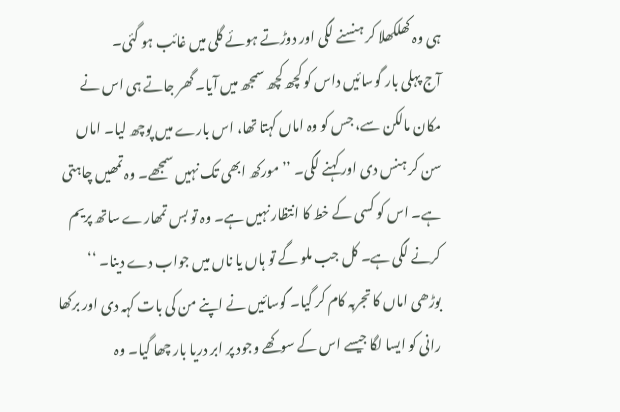ہی وہ کھلکھلا کر ہنسنے لگی اور دوڑتے ہوئے گلی میں غائب ہو گئی۔
آج پہلی بار گوسائیں داس کو کچھ کچھ سمجھ میں آیا۔ گھر جاتے ہی اس نے مکان مالکن سے، جس کو وہ اماں کہتا تھا، اس بارے میں پوچھ لیا۔ اماں سن کر ہنس دی اور کہنے لگی۔ ’’ مورکھ ابھی تک نہیں سمجھے۔ وہ تمھیں چاہتی ہے۔ اس کو کسی کے خط کا انتظار نہیں ہے۔ وہ تو بس تمھارے ساتھ پریم کرنے لگی ہے۔ کل جب ملو گے تو ہاں یا ناں میں جواب دے دینا۔ ‘‘
بوڑھی اماں کا تجربہ کام کر گیا۔ گوسائیں نے اپنے من کی بات کہہ دی اور برکھا رانی کو ایسا لگا جیسے اس کے سوکھے وجود پر ابر دریا بار چھا گیا۔ وہ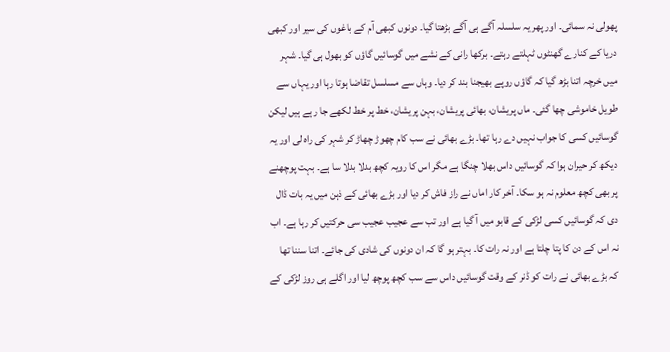پھولی نہ سمائی۔ اور پھر یہ سلسلہ آگے ہی آگے بڑھتا گیا۔ دونوں کبھی آم کے باغوں کی سیر اور کبھی دریا کے کنارے گھنٹوں ٹہلتے رہتے۔ برکھا رانی کے نشے میں گوسائیں گاؤں کو بھول ہی گیا۔ شہر میں خرچہ اتنا بڑھ گیا کہ گاؤں روپے بھیجنا بند کر دیا۔ وہاں سے مسلسل تقاضا ہوتا رہا اور یہاں سے طویل خاموشی چھا گئی۔ ماں پریشان، بھائی پریشان، بہن پریشان، خط پر خط لکھے جا رہے ہیں لیکن گوسائیں کسی کا جواب نہیں دے رہا تھا۔ بڑے بھائی نے سب کام چھوڑ چھاڑ کر شہر کی راہ لی اور یہ دیکھ کر حیران ہوا کہ گوسائیں داس بھلا چنگا ہے مگر اس کا رویہ کچھ بدلا بدلا سا ہے۔ بہت پوچھنے پر بھی کچھ معلوم نہ ہو سکا۔ آخر کار اماں نے راز فاش کر دیا اور بڑے بھائی کے ذہن میں یہ بات ڈال دی کہ گوسائیں کسی لڑکی کے قابو میں آ گیا ہے اور تب سے عجیب عجیب سی حرکتیں کر رہا ہے۔ اب نہ اس کے دن کا پتا چلتا ہے اور نہ رات کا۔ بہتر ہو گا کہ ان دونوں کی شادی کی جائے۔ اتنا سننا تھا کہ بڑے بھائی نے رات کو ڈنر کے وقت گوسائیں داس سے سب کچھ پوچھ لیا اور اگلے ہی روز لڑکی کے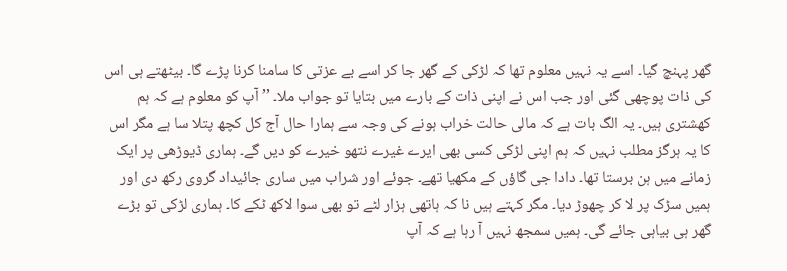گھر پہنچ گیا۔ اسے یہ نہیں معلوم تھا کہ لڑکی کے گھر جا کر اسے بے عزتی کا سامنا کرنا پڑے گا۔ بیٹھتے ہی اس کی ذات پوچھی گئی اور جب اس نے اپنی ذات کے بارے میں بتایا تو جواب ملا۔ ’’ آپ کو معلوم ہے کہ ہم کھشتری ہیں۔ یہ الگ بات ہے کہ مالی حالت خراب ہونے کی وجہ سے ہمارا حال آج کل کچھ پتلا سا ہے مگر اس کا یہ ہرگز مطلب نہیں کہ ہم اپنی لڑکی کسی بھی ایرے غیرے نتھو خیرے کو دیں گے۔ ہماری ڈیوڑھی پر ایک زمانے میں ہن برستا تھا۔ دادا جی گاؤں کے مکھیا تھے۔ جوئے اور شراب میں ساری جائیداد گروی رکھ دی اور ہمیں سڑک پر لا کر چھوڑ دیا۔ مگر کہتے ہیں نا کہ ہاتھی ہزار لٹے تو بھی سوا لاکھ ٹکے کا۔ ہماری لڑکی تو بڑے گھر ہی بیاہی جائے گی۔ ہمیں سمجھ نہیں آ رہا ہے کہ آپ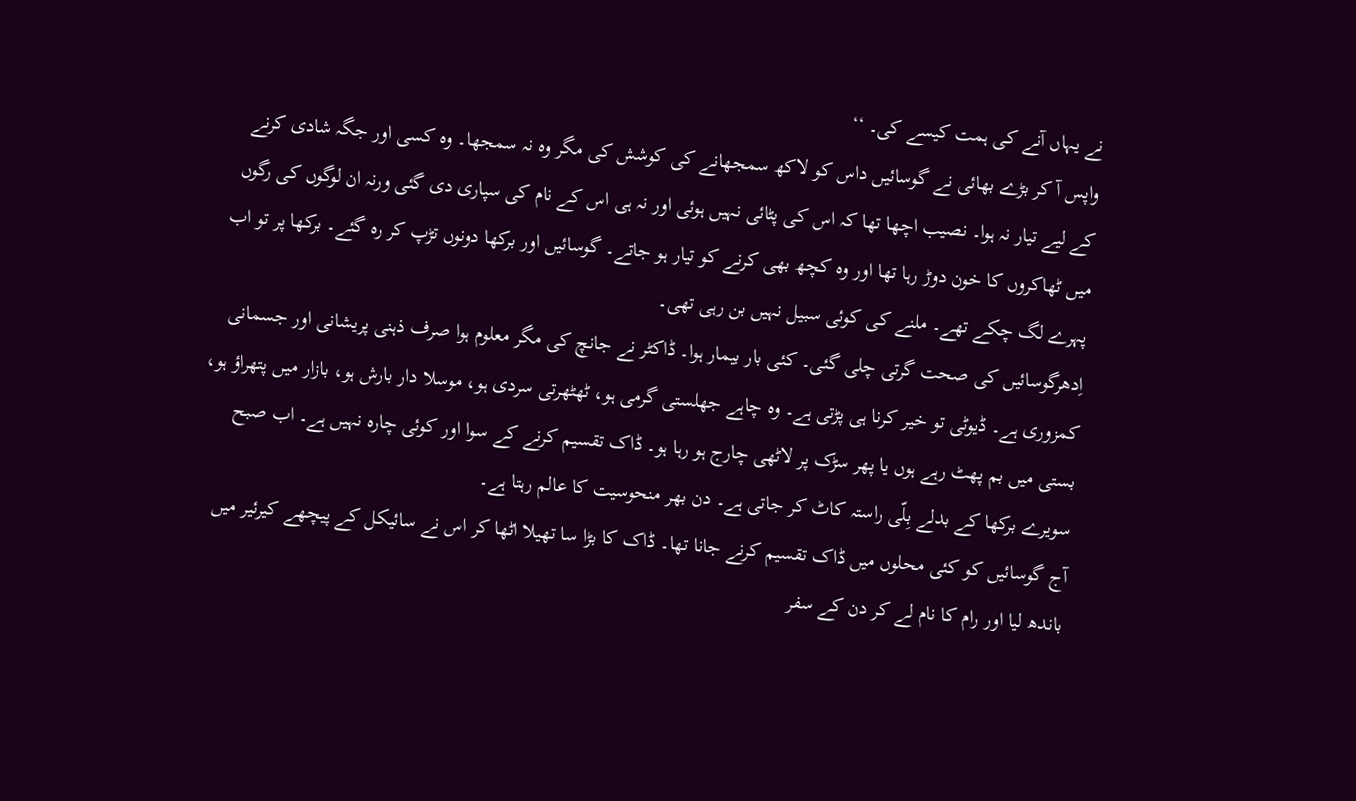نے یہاں آنے کی ہمت کیسے کی۔ ‘‘
واپس آ کر بڑے بھائی نے گوسائیں داس کو لاکھ سمجھانے کی کوشش کی مگر وہ نہ سمجھا۔ وہ کسی اور جگہ شادی کرنے کے لیے تیار نہ ہوا۔ نصیب اچھا تھا کہ اس کی پٹائی نہیں ہوئی اور نہ ہی اس کے نام کی سپاری دی گئی ورنہ ان لوگوں کی رگوں میں ٹھاکروں کا خون دوڑ رہا تھا اور وہ کچھ بھی کرنے کو تیار ہو جاتے۔ گوسائیں اور برکھا دونوں تڑپ کر رہ گئے۔ برکھا پر تو اب پہرے لگ چکے تھے۔ ملنے کی کوئی سبیل نہیں بن رہی تھی۔
اِدھرگوسائیں کی صحت گرتی چلی گئی۔ کئی بار بیمار ہوا۔ ڈاکٹر نے جانچ کی مگر معلوم ہوا صرف ذہنی پریشانی اور جسمانی کمزوری ہے۔ ڈیوٹی تو خیر کرنا ہی پڑتی ہے۔ وہ چاہے جھلستی گرمی ہو، ٹھٹھرتی سردی ہو، موسلا دار بارش ہو، بازار میں پتھراؤ ہو، بستی میں بم پھٹ رہے ہوں یا پھر سڑک پر لاٹھی چارج ہو رہا ہو۔ ڈاک تقسیم کرنے کے سوا اور کوئی چارہ نہیں ہے۔ اب صبح سویرے برکھا کے بدلے بِلّی راستہ کاٹ کر جاتی ہے۔ دن بھر منحوسیت کا عالم رہتا ہے۔
آج گوسائیں کو کئی محلوں میں ڈاک تقسیم کرنے جانا تھا۔ ڈاک کا بڑا سا تھیلا اٹھا کر اس نے سائیکل کے پیچھے کیرئیر میں باندھ لیا اور رام کا نام لے کر دن کے سفر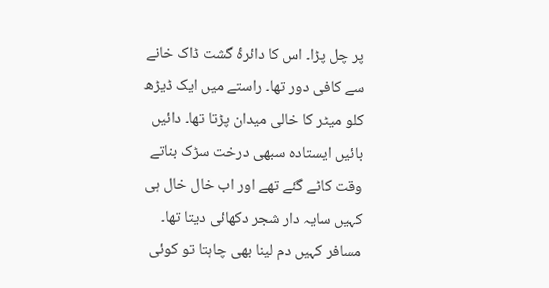پر چل پڑا۔ اس کا دائرۂ گشت ڈاک خانے سے کافی دور تھا۔ راستے میں ایک ڈیڑھ کلو میٹر کا خالی میدان پڑتا تھا۔ دائیں بائیں ایستادہ سبھی درخت سڑک بناتے وقت کاٹے گئے تھے اور اب خال خال ہی کہیں سایہ دار شجر دکھائی دیتا تھا۔ مسافر کہیں دم لینا بھی چاہتا تو کوئی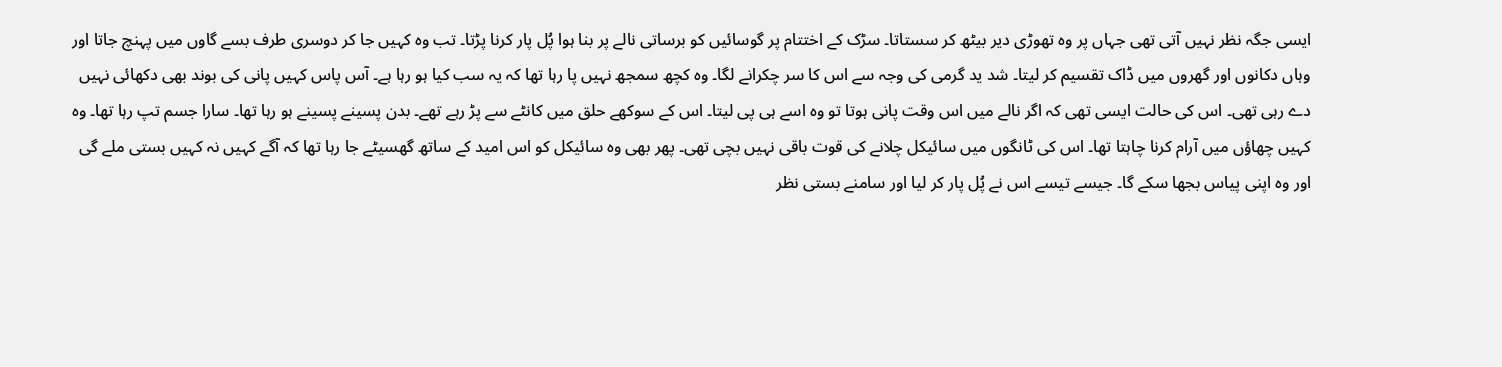ایسی جگہ نظر نہیں آتی تھی جہاں پر وہ تھوڑی دیر بیٹھ کر سستاتا۔ سڑک کے اختتام پر گوسائیں کو برساتی نالے پر بنا ہوا پُل پار کرنا پڑتا۔ تب وہ کہیں جا کر دوسری طرف بسے گاوں میں پہنچ جاتا اور وہاں دکانوں اور گھروں میں ڈاک تقسیم کر لیتا۔ شد ید گرمی کی وجہ سے اس کا سر چکرانے لگا۔ وہ کچھ سمجھ نہیں پا رہا تھا کہ یہ سب کیا ہو رہا ہے۔ آس پاس کہیں پانی کی بوند بھی دکھائی نہیں دے رہی تھی۔ اس کی حالت ایسی تھی کہ اگر نالے میں اس وقت پانی ہوتا تو وہ اسے ہی پی لیتا۔ اس کے سوکھے حلق میں کانٹے سے پڑ رہے تھے۔ بدن پسینے پسینے ہو رہا تھا۔ سارا جسم تپ رہا تھا۔ وہ کہیں چھاؤں میں آرام کرنا چاہتا تھا۔ اس کی ٹانگوں میں سائیکل چلانے کی قوت باقی نہیں بچی تھی۔ پھر بھی وہ سائیکل کو اس امید کے ساتھ گھسیٹے جا رہا تھا کہ آگے کہیں نہ کہیں بستی ملے گی اور وہ اپنی پیاس بجھا سکے گا۔ جیسے تیسے اس نے پُل پار کر لیا اور سامنے بستی نظر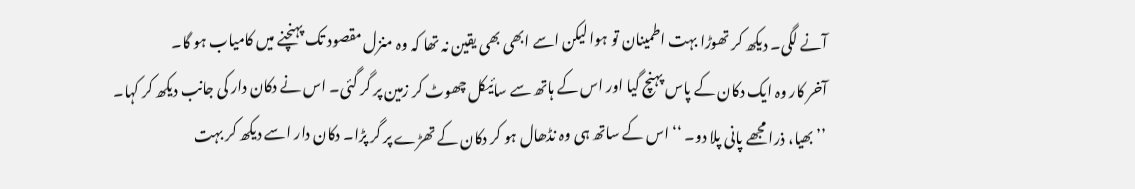آنے لگی۔ دیکھ کر تھوڑا بہت اطمینان تو ہوا لیکن اسے ابھی بھی یقین نہ تھا کہ وہ منزل مقصود تک پہنچنے میں کامیاب ہو گا۔
آخر کار وہ ایک دکان کے پاس پہنچ گیا اور اس کے ہاتھ سے سائیکل چھوٹ کر زمین پر گر گئی۔ اس نے دکان دار کی جانب دیکھ کر کہا۔ ’’بھیا، ذرا مجھے پانی پلا دو۔ ‘‘ اس کے ساتھ ہی وہ نڈھال ہو کر دکان کے تھڑے پر گر پڑا۔ دکان دار اسے دیکھ کر بہت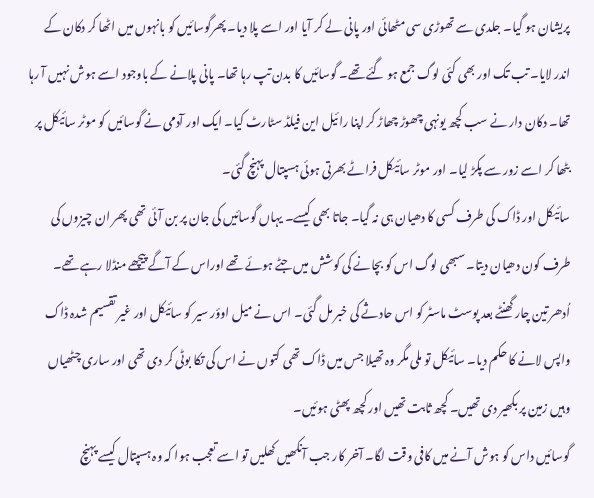پریشان ہو گیا۔ جلدی سے تھوڑی سی مٹھائی اور پانی لے کر آیا اور اسے پلا دیا۔ پھرگوسائیں کو بانہوں میں اٹھا کر دکان کے اندر لایا۔ تب تک اور بھی کئی لوگ جمع ہو گئے تھے۔ گوسائیں کا بدن تپ رہا تھا۔ پانی پلانے کے باوجود اسے ہوش نہیں آ رہا تھا۔ دکان دار نے سب کچھ یونہی چھوڑ چھاڑ کر اپنا رائیل این فیلڈ سٹارٹ کیا۔ ایک اور آدمی نے گوسائیں کو موٹر سائیکل پر بٹھا کر اسے زور سے پکڑ لیا۔ اور موٹر سائیکل فراٹے بھرتی ہوئی ہسپتال پہنچ گئی۔
سائیکل اور ڈاک کی طرف کسی کا دھیان ہی نہ گیا۔ جاتا بھی کیسے۔ یہاں گوسائیں کی جان پر بن آئی تھی پھر ان چیزوں کی طرف کون دھیان دیتا۔ سبھی لوگ اس کو بچانے کی کوشش میں جٹے ہوئے تھے اوراس کے آگے پیچھے منڈلا رہے تھے۔
اُدھر تین چار گھنٹے بعد پوسٹ ماسٹر کو اس حادثے کی خبر مل گئی۔ اس نے میل اوؤر سیر کو سائیکل اور غیر تقسیم شدہ ڈاک واپس لانے کا حکم دیا۔ سائیکل تو ملی مگر وہ تھیلا جس میں ڈاک تھی کتوں نے اس کی تکا بوٹی کر دی تھی اور ساری چٹھیاں وہیں زمین پر بکھیر دی تھیں۔ کچھ ثابت تھیں اور کچھ پھٹی ہوئیں۔
گوسائیں داس کو ہوش آنے میں کافی وقت لگا۔ آخر کار جب آنکھیں کھلیں تو اسے تعجب ہوا کہ وہ ہسپتال کیسے پہنچ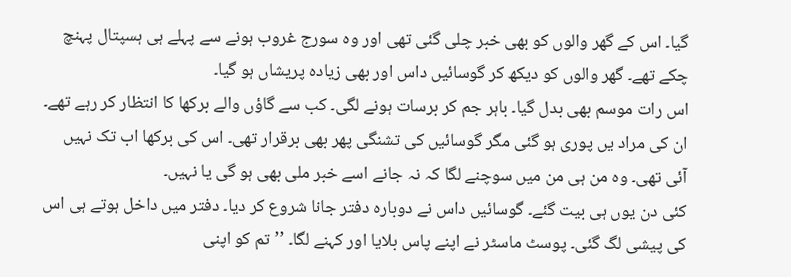گیا۔ اس کے گھر والوں کو بھی خبر چلی گئی تھی اور وہ سورج غروب ہونے سے پہلے ہی ہسپتال پہنچ چکے تھے۔ گھر والوں کو دیکھ کر گوسائیں داس اور بھی زیادہ پریشاں ہو گیا۔
اس رات موسم بھی بدل گیا۔ باہر جم کر برسات ہونے لگی۔ کب سے گاؤں والے برکھا کا انتظار کر رہے تھے۔ ان کی مراد یں پوری ہو گئی مگر گوسائیں کی تشنگی پھر بھی برقرار تھی۔ اس کی برکھا اب تک نہیں آئی تھی۔ وہ من ہی من میں سوچنے لگا کہ نہ جانے اسے خبر ملی بھی ہو گی یا نہیں۔
کئی دن یوں ہی بیت گئے۔ گوسائیں داس نے دوبارہ دفتر جانا شروع کر دیا۔ دفتر میں داخل ہوتے ہی اس کی پیشی لگ گئی۔ پوسٹ ماسٹر نے اپنے پاس بلایا اور کہنے لگا۔ ’’ تم کو اپنی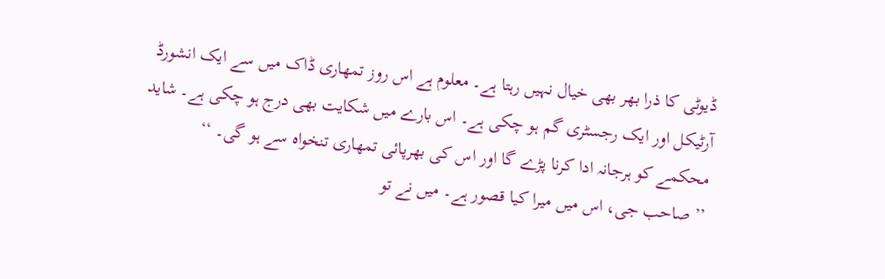ڈیوٹی کا ذرا بھر بھی خیال نہیں رہتا ہے۔ معلوم ہے اس روز تمھاری ڈاک میں سے ایک انشورڈ آرٹیکل اور ایک رجسٹری گم ہو چکی ہے۔ اس بارے میں شکایت بھی درج ہو چکی ہے۔ شاید محکمے کو ہرجانہ ادا کرنا پڑے گا اور اس کی بھرپائی تمھاری تنخواہ سے ہو گی۔ ‘‘
’’ صاحب جی، اس میں میرا کیا قصور ہے۔ میں نے تو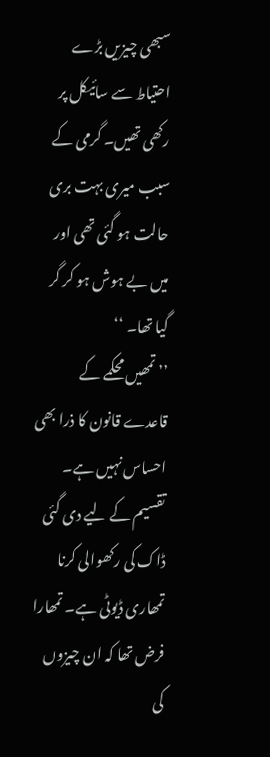سبھی چیزیں بڑے احتیاط سے سائیکل پر رکھی تھیں۔ گرمی کے سبب میری بہت بری حالت ہو گئی تھی اور میں بے ہوش ہو کر گر گیا تھا۔ ‘‘
’’ تمھیں محکمے کے قاعدے قانون کا ذرا بھی احساس نہیں ہے۔ تقسیم کے لیے دی گئی ڈاک کی رکھوالی کرنا تمھاری ڈیوٹی ہے۔ تمھارا فرض تھا کہ ان چیزوں کی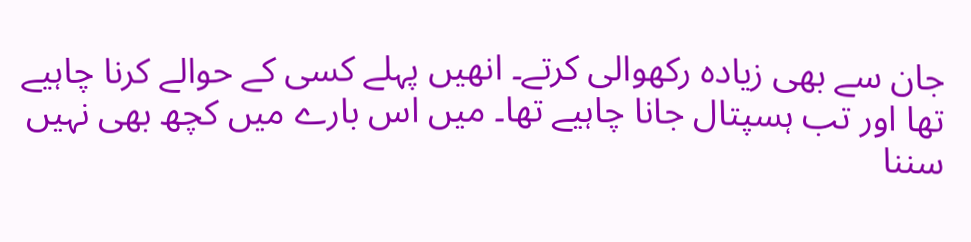جان سے بھی زیادہ رکھوالی کرتے۔ انھیں پہلے کسی کے حوالے کرنا چاہیے تھا اور تب ہسپتال جانا چاہیے تھا۔ میں اس بارے میں کچھ بھی نہیں سننا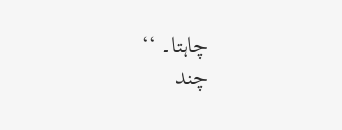چاہتا۔ ‘‘
چند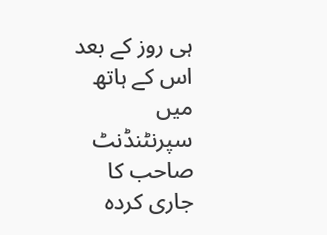ہی روز کے بعد اس کے ہاتھ میں سپرنٹنڈنٹ صاحب کا جاری کردہ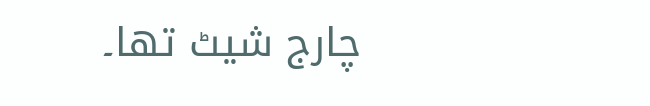چارج شیٹ تھا۔